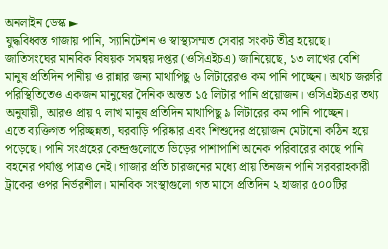অনলাইন ডেস্ক ►
যুদ্ধবিধ্বস্ত গাজায় পানি, স্যানিটেশন ও স্বাস্থ্যসম্মত সেবার সংকট তীব্র হয়েছে। জাতিসংঘের মানবিক বিষয়ক সমন্বয় দপ্তর (ওসিএইচএ) জানিয়েছে, ১৩ লাখের বেশি মানুষ প্রতিদিন পানীয় ও রান্নার জন্য মাথাপিছু ৬ লিটারেরও কম পানি পাচ্ছেন। অথচ জরুরি পরিস্থিতিতেও একজন মানুষের দৈনিক অন্তত ১৫ লিটার পানি প্রয়োজন। ওসিএইচএর তথ্য অনুযায়ী, আরও প্রায় ৭ লাখ মানুষ প্রতিদিন মাথাপিছু ৯ লিটারের কম পানি পাচ্ছেন।
এতে ব্যক্তিগত পরিচ্ছন্নতা, ঘরবাড়ি পরিষ্কার এবং শিশুদের প্রয়োজন মেটানো কঠিন হয়ে পড়েছে। পানি সংগ্রহের কেন্দ্রগুলোতে ভিড়ের পাশাপাশি অনেক পরিবারের কাছে পানি বহনের পর্যাপ্ত পাত্রও নেই। গাজার প্রতি চারজনের মধ্যে প্রায় তিনজন পানি সরবরাহকারী ট্রাকের ওপর নির্ভরশীল। মানবিক সংস্থাগুলো গত মাসে প্রতিদিন ২ হাজার ৫০০টির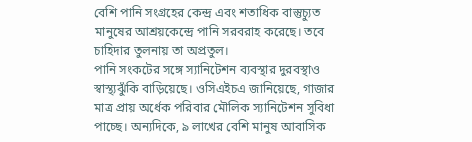বেশি পানি সংগ্রহের কেন্দ্র এবং শতাধিক বাস্তুচ্যুত মানুষের আশ্রয়কেন্দ্রে পানি সরবরাহ করেছে। তবে চাহিদার তুলনায় তা অপ্রতুল।
পানি সংকটের সঙ্গে স্যানিটেশন ব্যবস্থার দুরবস্থাও স্বাস্থ্যঝুঁকি বাড়িয়েছে। ওসিএইচএ জানিয়েছে, গাজার মাত্র প্রায় অর্ধেক পরিবার মৌলিক স্যানিটেশন সুবিধা পাচ্ছে। অন্যদিকে, ৯ লাখের বেশি মানুষ আবাসিক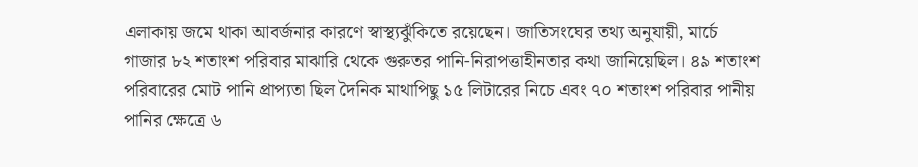এলাকায় জমে থাকা আবর্জনার কারণে স্বাস্থ্যঝুঁকিতে রয়েছেন। জাতিসংঘের তথ্য অনুযায়ী, মার্চে গাজার ৮২ শতাংশ পরিবার মাঝারি থেকে গুরুতর পানি-নিরাপত্তাহীনতার কথা জানিয়েছিল। ৪৯ শতাংশ পরিবারের মোট পানি প্রাপ্যতা ছিল দৈনিক মাথাপিছু ১৫ লিটারের নিচে এবং ৭০ শতাংশ পরিবার পানীয় পানির ক্ষেত্রে ৬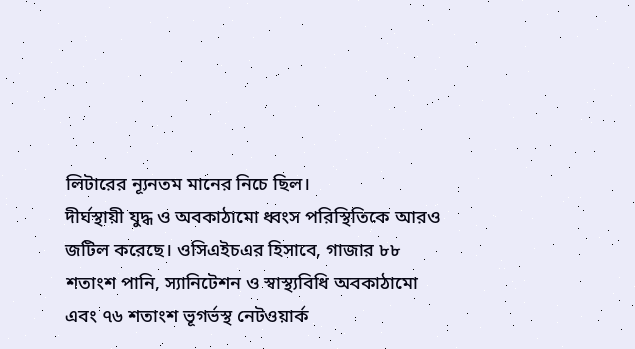লিটারের ন্যূনতম মানের নিচে ছিল।
দীর্ঘস্থায়ী যুদ্ধ ও অবকাঠামো ধ্বংস পরিস্থিতিকে আরও জটিল করেছে। ওসিএইচএর হিসাবে, গাজার ৮৮ শতাংশ পানি, স্যানিটেশন ও স্বাস্থ্যবিধি অবকাঠামো এবং ৭৬ শতাংশ ভূগর্ভস্থ নেটওয়ার্ক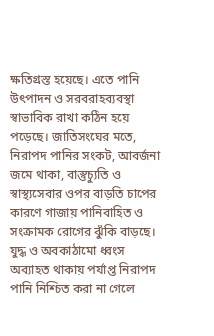ক্ষতিগ্রস্ত হয়েছে। এতে পানি উৎপাদন ও সরবরাহব্যবস্থা স্বাভাবিক রাখা কঠিন হয়ে পড়েছে। জাতিসংঘের মতে, নিরাপদ পানির সংকট, আবর্জনা জমে থাকা, বাস্তুচ্যুতি ও স্বাস্থ্যসেবার ওপর বাড়তি চাপের কারণে গাজায় পানিবাহিত ও সংক্রামক রোগের ঝুঁকি বাড়ছে। যুদ্ধ ও অবকাঠামো ধ্বংস অব্যাহত থাকায় পর্যাপ্ত নিরাপদ পানি নিশ্চিত করা না গেলে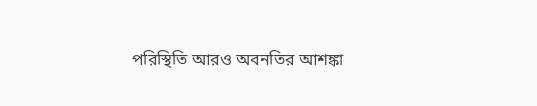পরিস্থিতি আরও অবনতির আশঙ্কা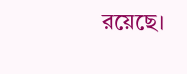রয়েছে।